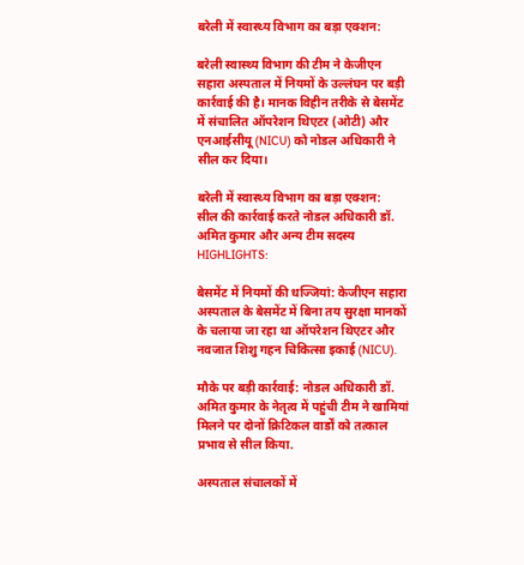बरेली में स्वास्थ्य विभाग का बड़ा एक्शन:

बरेली स्वास्थ्य विभाग की टीम ने केजीएन सहारा अस्पताल में नियमों के उल्लंघन पर बड़ी कार्रवाई की है। मानक विहीन तरीके से बेसमेंट में संचालित ऑपरेशन थिएटर (ओटी) और एनआईसीयू (NICU) को नोडल अधिकारी ने सील कर दिया।

बरेली में स्वास्थ्य विभाग का बड़ा एक्शन:
सील की कार्रवाई करते नोडल अधिकारी डॉ. अमित कुमार और अन्य टीम सदस्य
HIGHLIGHTS:

बेसमेंट में नियमों की धज्जियां: केजीएन सहारा अस्पताल के बेसमेंट में बिना तय सुरक्षा मानकों के चलाया जा रहा था ऑपरेशन थिएटर और नवजात शिशु गहन चिकित्सा इकाई (NICU).

मौके पर बड़ी कार्रवाई: नोडल अधिकारी डॉ. अमित कुमार के नेतृत्व में पहुंची टीम ने खामियां मिलने पर दोनों क्रिटिकल वार्डों को तत्काल प्रभाव से सील किया.

अस्पताल संचालकों में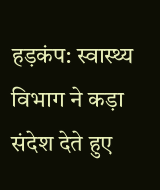हड़कंप: स्वास्थ्य विभाग ने कड़ा संदेश देते हुए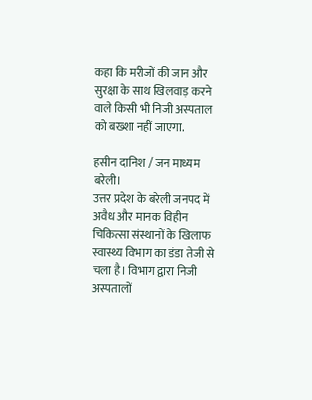कहा कि मरीजों की जान और सुरक्षा के साथ खिलवाड़ करने वाले किसी भी निजी अस्पताल को बख्शा नहीं जाएगा.

हसीन दानिश / जन माध्यम
बरेली।
उत्तर प्रदेश के बरेली जनपद में अवैध और मानक विहीन चिकित्सा संस्थानों के खिलाफ स्वास्थ्य विभाग का डंडा तेजी से चला है। विभाग द्वारा निजी अस्पतालों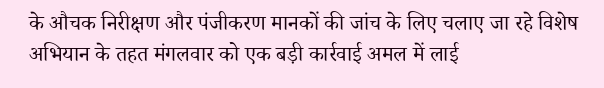के औचक निरीक्षण और पंजीकरण मानकों की जांच के लिए चलाए जा रहे विशेष अभियान के तहत मंगलवार को एक बड़ी कार्रवाई अमल में लाई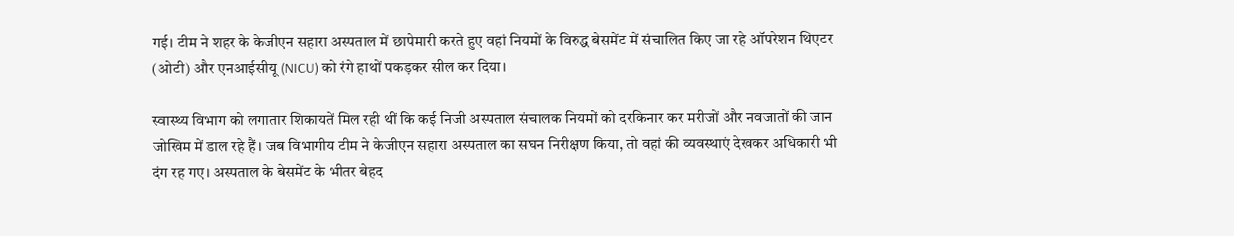गई। टीम ने शहर के केजीएन सहारा अस्पताल में छापेमारी करते हुए वहां नियमों के विरुद्ध बेसमेंट में संचालित किए जा रहे ऑपरेशन थिएटर (ओटी) और एनआईसीयू (NICU) को रंगे हाथों पकड़कर सील कर दिया।

स्वास्थ्य विभाग को लगातार शिकायतें मिल रही थीं कि कई निजी अस्पताल संचालक नियमों को दरकिनार कर मरीजों और नवजातों की जान जोखिम में डाल रहे हैं। जब विभागीय टीम ने केजीएन सहारा अस्पताल का सघन निरीक्षण किया, तो वहां की व्यवस्थाएं देखकर अधिकारी भी दंग रह गए। अस्पताल के बेसमेंट के भीतर बेहद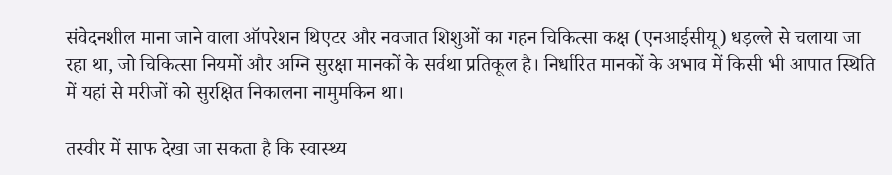संवेदनशील माना जाने वाला ऑपरेशन थिएटर और नवजात शिशुओं का गहन चिकित्सा कक्ष (एनआईसीयू) धड़ल्ले से चलाया जा रहा था, जो चिकित्सा नियमों और अग्नि सुरक्षा मानकों के सर्वथा प्रतिकूल है। निर्धारित मानकों के अभाव में किसी भी आपात स्थिति में यहां से मरीजों को सुरक्षित निकालना नामुमकिन था।

तस्वीर में साफ देखा जा सकता है कि स्वास्थ्य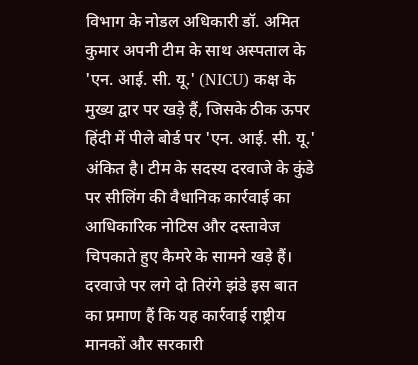विभाग के नोडल अधिकारी डॉ. अमित कुमार अपनी टीम के साथ अस्पताल के 'एन. आई. सी. यू.' (NICU) कक्ष के मुख्य द्वार पर खड़े हैं, जिसके ठीक ऊपर हिंदी में पीले बोर्ड पर 'एन. आई. सी. यू.' अंकित है। टीम के सदस्य दरवाजे के कुंडे पर सीलिंग की वैधानिक कार्रवाई का आधिकारिक नोटिस और दस्तावेज चिपकाते हुए कैमरे के सामने खड़े हैं। दरवाजे पर लगे दो तिरंगे झंडे इस बात का प्रमाण हैं कि यह कार्रवाई राष्ट्रीय मानकों और सरकारी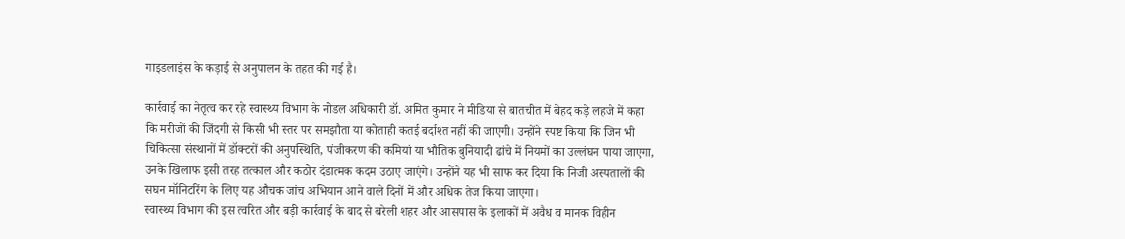गाइडलाइंस के कड़ाई से अनुपालन के तहत की गई है।

कार्रवाई का नेतृत्व कर रहे स्वास्थ्य विभाग के नोडल अधिकारी डॉ. अमित कुमार ने मीडिया से बातचीत में बेहद कड़े लहजे में कहा कि मरीजों की जिंदगी से किसी भी स्तर पर समझौता या कोताही कतई बर्दाश्त नहीं की जाएगी। उन्होंने स्पष्ट किया कि जिन भी चिकित्सा संस्थानों में डॉक्टरों की अनुपस्थिति, पंजीकरण की कमियां या भौतिक बुनियादी ढांचे में नियमों का उल्लंघन पाया जाएगा, उनके खिलाफ इसी तरह तत्काल और कठोर दंडात्मक कदम उठाए जाएंगे। उन्होंने यह भी साफ कर दिया कि निजी अस्पतालों की सघन मॉनिटरिंग के लिए यह औचक जांच अभियान आने वाले दिनों में और अधिक तेज किया जाएगा।
स्वास्थ्य विभाग की इस त्वरित और बड़ी कार्रवाई के बाद से बरेली शहर और आसपास के इलाकों में अवैध व मानक विहीन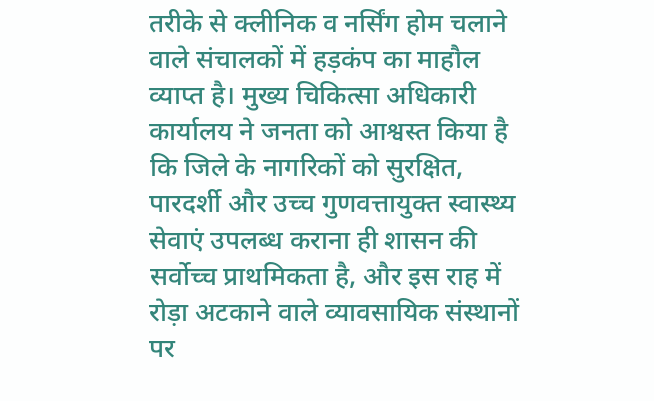तरीके से क्लीनिक व नर्सिंग होम चलाने वाले संचालकों में हड़कंप का माहौल व्याप्त है। मुख्य चिकित्सा अधिकारी कार्यालय ने जनता को आश्वस्त किया है कि जिले के नागरिकों को सुरक्षित, पारदर्शी और उच्च गुणवत्तायुक्त स्वास्थ्य सेवाएं उपलब्ध कराना ही शासन की सर्वोच्च प्राथमिकता है, और इस राह में रोड़ा अटकाने वाले व्यावसायिक संस्थानों पर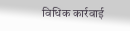विधिक कार्रवाई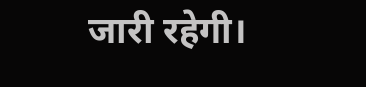जारी रहेगी।